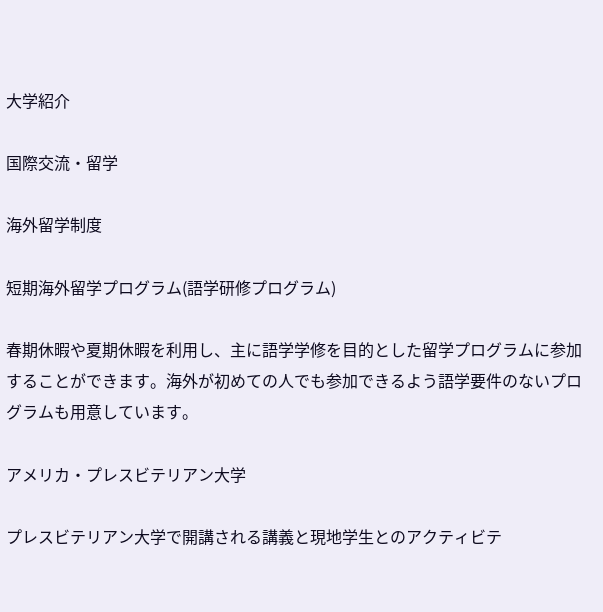大学紹介

国際交流・留学

海外留学制度

短期海外留学プログラム(語学研修プログラム)

春期休暇や夏期休暇を利用し、主に語学学修を目的とした留学プログラムに参加することができます。海外が初めての人でも参加できるよう語学要件のないプログラムも用意しています。

アメリカ・プレスビテリアン大学

プレスビテリアン大学で開講される講義と現地学生とのアクティビテ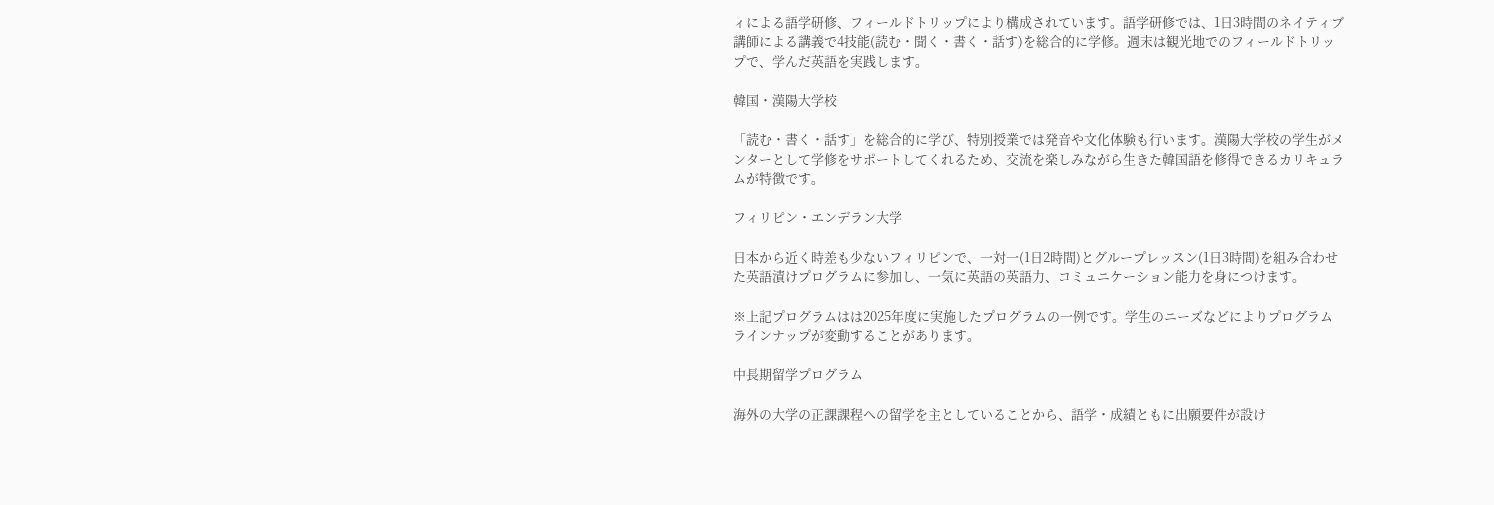ィによる語学研修、フィールドトリップにより構成されています。語学研修では、1日3時間のネイティブ講師による講義で4技能(読む・聞く・書く・話す)を総合的に学修。週末は観光地でのフィールドトリップで、学んだ英語を実践します。

韓国・漢陽大学校

「読む・書く・話す」を総合的に学び、特別授業では発音や文化体験も行います。漢陽大学校の学生がメンターとして学修をサポートしてくれるため、交流を楽しみながら生きた韓国語を修得できるカリキュラムが特徴です。

フィリピン・エンデラン大学

日本から近く時差も少ないフィリピンで、一対一(1日2時間)とグループレッスン(1日3時間)を組み合わせた英語漬けプログラムに参加し、一気に英語の英語力、コミュニケーション能力を身につけます。

※上記プログラムはは2025年度に実施したプログラムの一例です。学生のニーズなどによりプログラムラインナップが変動することがあります。

中長期留学プログラム

海外の大学の正課課程への留学を主としていることから、語学・成績ともに出願要件が設け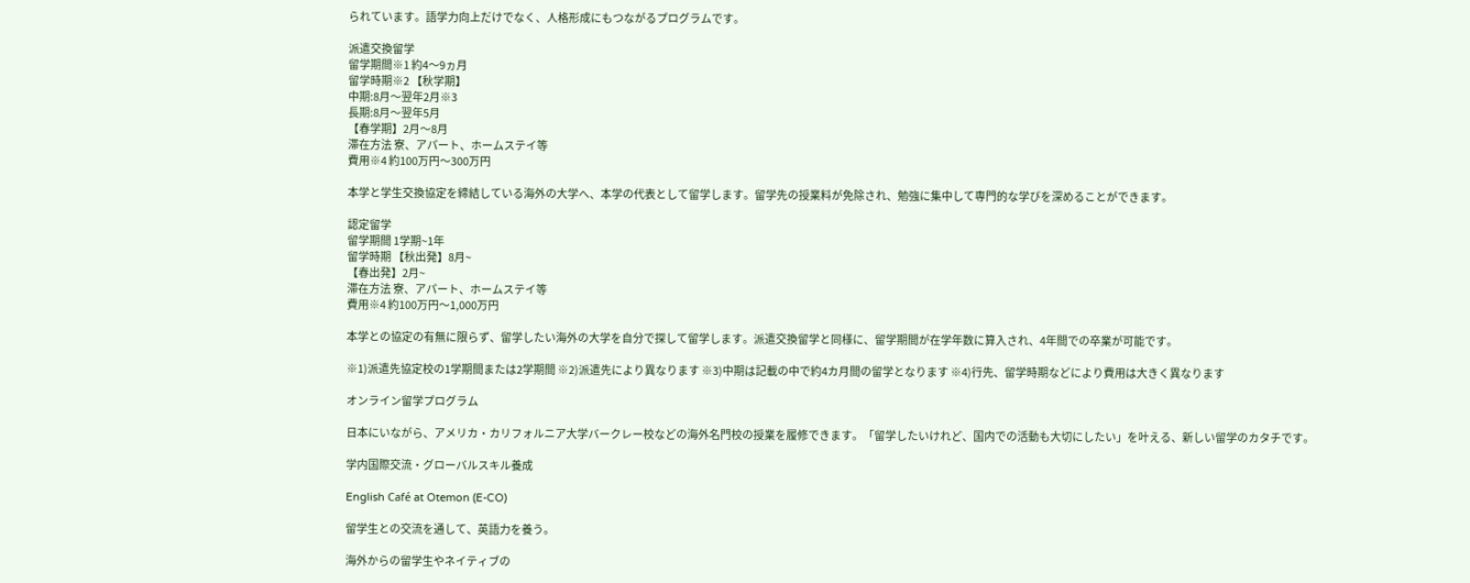られています。語学力向上だけでなく、人格形成にもつながるプログラムです。

派遣交換留学
留学期間※1 約4〜9ヵ月
留学時期※2 【秋学期】
中期:8月〜翌年2月※3
長期:8月〜翌年5月
【春学期】2月〜8月
滞在方法 寮、アパート、ホームステイ等
費用※4 約100万円〜300万円

本学と学生交換協定を締結している海外の大学へ、本学の代表として留学します。留学先の授業料が免除され、勉強に集中して専門的な学びを深めることができます。

認定留学
留学期間 1学期~1年
留学時期 【秋出発】8月~
【春出発】2月~
滞在方法 寮、アパート、ホームステイ等
費用※4 約100万円〜1,000万円

本学との協定の有無に限らず、留学したい海外の大学を自分で探して留学します。派遣交換留学と同様に、留学期間が在学年数に算入され、4年間での卒業が可能です。

※1)派遣先協定校の1学期間または2学期間 ※2)派遣先により異なります ※3)中期は記載の中で約4カ月間の留学となります ※4)行先、留学時期などにより費用は大きく異なります

オンライン留学プログラム

日本にいながら、アメリカ・カリフォルニア大学バークレー校などの海外名門校の授業を履修できます。「留学したいけれど、国内での活動も大切にしたい」を叶える、新しい留学のカタチです。

学内国際交流・グローバルスキル養成

English Café at Otemon (E-CO)

留学生との交流を通して、英語力を養う。

海外からの留学生やネイティブの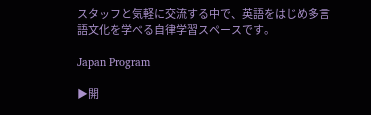スタッフと気軽に交流する中で、英語をはじめ多言語文化を学べる自律学習スペースです。

Japan Program

▶開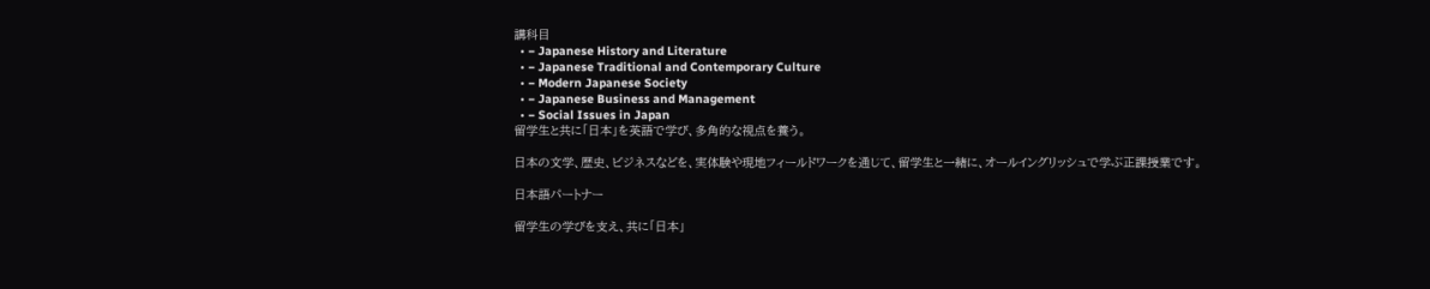講科目
  • − Japanese History and Literature
  • − Japanese Traditional and Contemporary Culture
  • − Modern Japanese Society
  • − Japanese Business and Management
  • − Social Issues in Japan
留学生と共に「日本」を英語で学び、多角的な視点を養う。

日本の文学、歴史、ビジネスなどを、実体験や現地フィールドワークを通じて、留学生と一緒に、オールイングリッシュで学ぶ正課授業です。

日本語パートナー

留学生の学びを支え、共に「日本」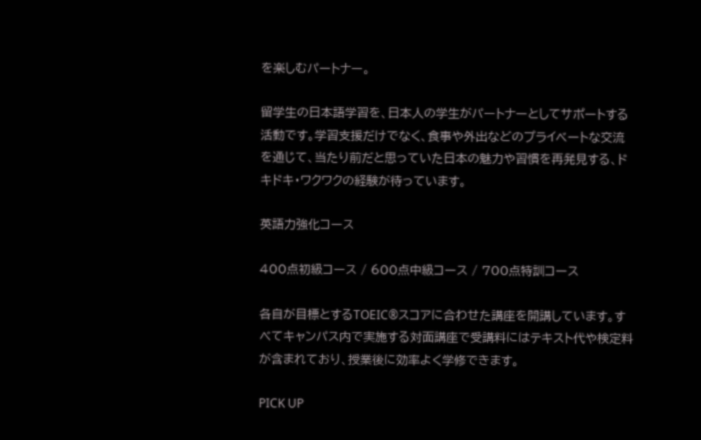を楽しむパートナー。

留学生の日本語学習を、日本人の学生がパートナーとしてサポートする活動です。学習支援だけでなく、食事や外出などのプライベートな交流を通じて、当たり前だと思っていた日本の魅力や習慣を再発見する、ドキドキ・ワクワクの経験が待っています。

英語力強化コース

400点初級コース / 600点中級コース / 700点特訓コース

各自が目標とするTOEIC®スコアに合わせた講座を開講しています。すべてキャンパス内で実施する対面講座で受講料にはテキスト代や検定料が含まれており、授業後に効率よく学修できます。

PICK UP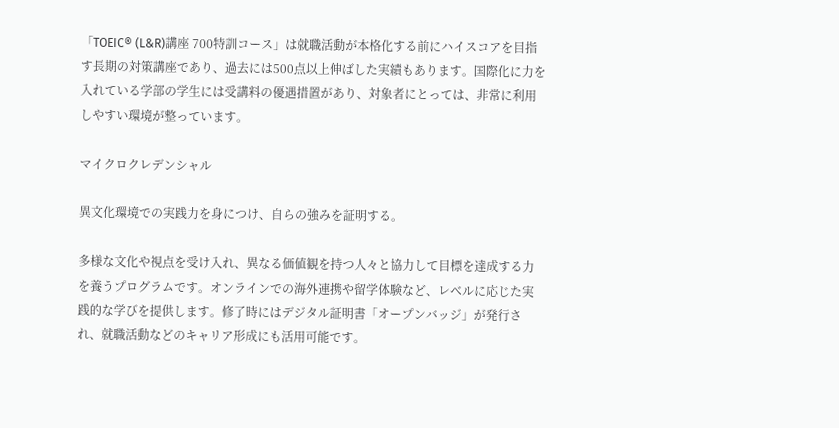「TOEIC® (L&R)講座 700特訓コース」は就職活動が本格化する前にハイスコアを目指す長期の対策講座であり、過去には500点以上伸ばした実績もあります。国際化に力を入れている学部の学生には受講料の優遇措置があり、対象者にとっては、非常に利用しやすい環境が整っています。

マイクロクレデンシャル

異文化環境での実践力を身につけ、自らの強みを証明する。

多様な文化や視点を受け入れ、異なる価値観を持つ人々と協力して目標を達成する力を養うプログラムです。オンラインでの海外連携や留学体験など、レベルに応じた実践的な学びを提供します。修了時にはデジタル証明書「オープンバッジ」が発行され、就職活動などのキャリア形成にも活用可能です。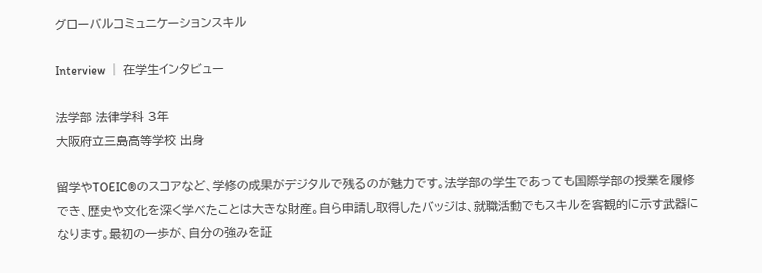グローバルコミュニケーションスキル

Interview │ 在学生インタビュー

法学部 法律学科 3年
大阪府立三島高等学校 出身

留学やTOEIC®のスコアなど、学修の成果がデジタルで残るのが魅力です。法学部の学生であっても国際学部の授業を履修でき、歴史や文化を深く学べたことは大きな財産。自ら申請し取得したバッジは、就職活動でもスキルを客観的に示す武器になります。最初の一歩が、自分の強みを証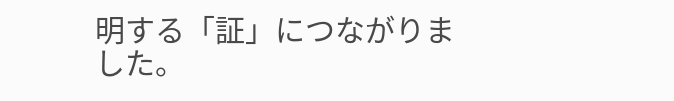明する「証」につながりました。